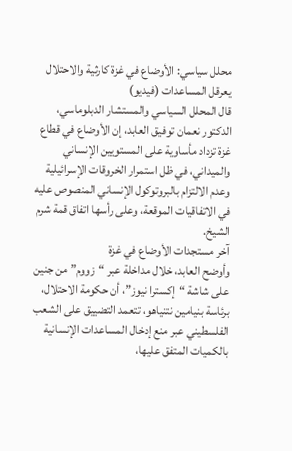محلل سياسي: الأوضاع في غزة كارثية والاحتلال يعرقل المساعدات (فيديو)
قال المحلل السياسي والمستشار الدبلوماسي، الدكتور نعمان توفيق العابد، إن الأوضاع في قطاع غزة تزداد مأساوية على المستويين الإنساني والميداني، في ظل استمرار الخروقات الإسرائيلية وعدم الالتزام بالبروتوكول الإنساني المنصوص عليه في الاتفاقيات الموقعة، وعلى رأسها اتفاق قمة شرم الشيخ.
آخر مستجدات الأوضاع في غزة
وأوضح العابد، خلال مداخلة عبر “زووم” من جنين على شاشة “إكسترا نيوز”، أن حكومة الاحتلال، برئاسة بنيامين نتنياهو، تتعمد التضييق على الشعب الفلسطيني عبر منع إدخال المساعدات الإنسانية بالكميات المتفق عليها،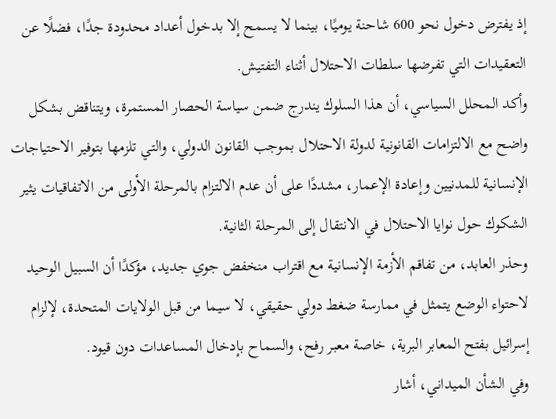إذ يفترض دخول نحو 600 شاحنة يوميًا، بينما لا يسمح إلا بدخول أعداد محدودة جدًا، فضلًا عن التعقيدات التي تفرضها سلطات الاحتلال أثناء التفتيش.
وأكد المحلل السياسي، أن هذا السلوك يندرج ضمن سياسة الحصار المستمرة، ويتناقض بشكل واضح مع الالتزامات القانونية لدولة الاحتلال بموجب القانون الدولي، والتي تلزمها بتوفير الاحتياجات الإنسانية للمدنيين وإعادة الإعمار، مشددًا على أن عدم الالتزام بالمرحلة الأولى من الاتفاقيات يثير الشكوك حول نوايا الاحتلال في الانتقال إلى المرحلة الثانية.
وحذر العابد، من تفاقم الأزمة الإنسانية مع اقتراب منخفض جوي جديد، مؤكدًا أن السبيل الوحيد لاحتواء الوضع يتمثل في ممارسة ضغط دولي حقيقي، لا سيما من قبل الولايات المتحدة، لإلزام إسرائيل بفتح المعابر البرية، خاصة معبر رفح، والسماح بإدخال المساعدات دون قيود.
وفي الشأن الميداني، أشار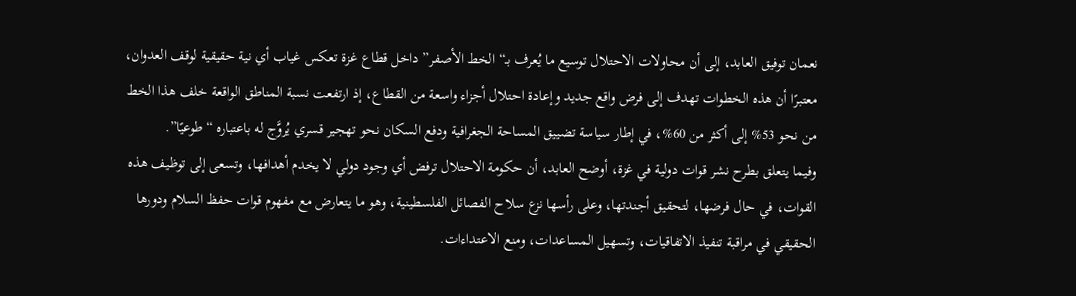نعمان توفيق العابد، إلى أن محاولات الاحتلال توسيع ما يُعرف بـ“الخط الأصفر” داخل قطاع غزة تعكس غياب أي نية حقيقية لوقف العدوان، معتبرًا أن هذه الخطوات تهدف إلى فرض واقع جديد وإعادة احتلال أجزاء واسعة من القطاع، إذ ارتفعت نسبة المناطق الواقعة خلف هذا الخط من نحو 53% إلى أكثر من 60%، في إطار سياسة تضييق المساحة الجغرافية ودفع السكان نحو تهجير قسري يُروَّج له باعتباره “طوعيًا”.
وفيما يتعلق بطرح نشر قوات دولية في غزة، أوضح العابد، أن حكومة الاحتلال ترفض أي وجود دولي لا يخدم أهدافها، وتسعى إلى توظيف هذه القوات، في حال فرضها، لتحقيق أجندتها، وعلى رأسها نزع سلاح الفصائل الفلسطينية، وهو ما يتعارض مع مفهوم قوات حفظ السلام ودورها الحقيقي في مراقبة تنفيذ الاتفاقيات، وتسهيل المساعدات، ومنع الاعتداءات.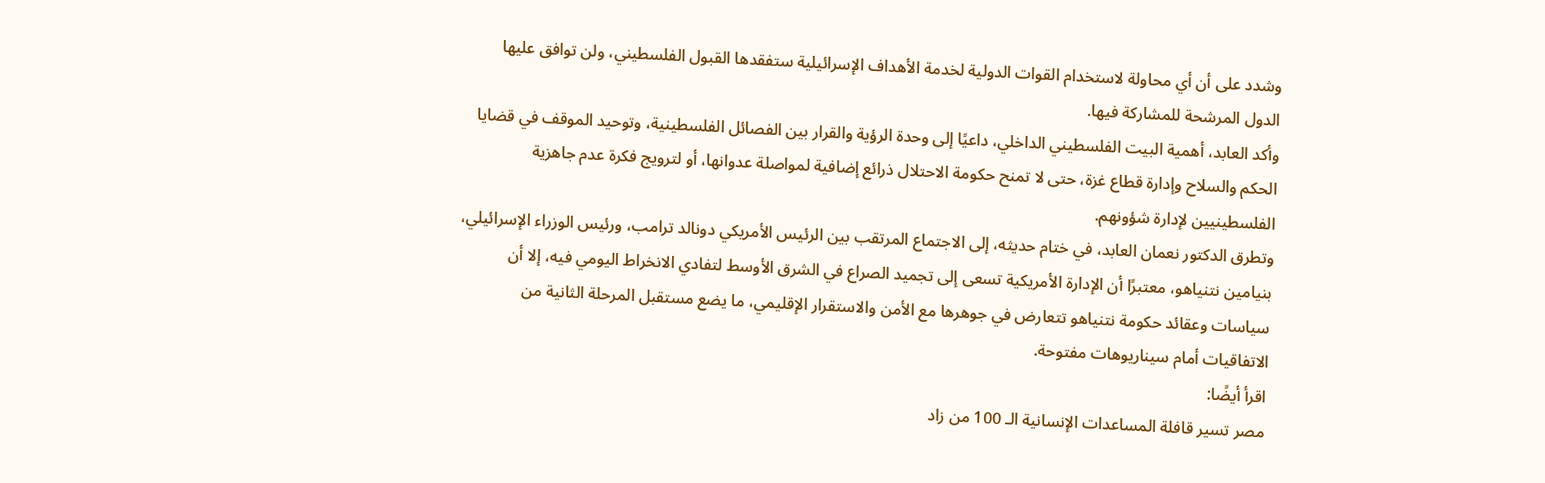وشدد على أن أي محاولة لاستخدام القوات الدولية لخدمة الأهداف الإسرائيلية ستفقدها القبول الفلسطيني، ولن توافق عليها الدول المرشحة للمشاركة فيها.
وأكد العابد، أهمية البيت الفلسطيني الداخلي، داعيًا إلى وحدة الرؤية والقرار بين الفصائل الفلسطينية، وتوحيد الموقف في قضايا الحكم والسلاح وإدارة قطاع غزة، حتى لا تمنح حكومة الاحتلال ذرائع إضافية لمواصلة عدوانها، أو لترويج فكرة عدم جاهزية الفلسطينيين لإدارة شؤونهم.
وتطرق الدكتور نعمان العابد، في ختام حديثه، إلى الاجتماع المرتقب بين الرئيس الأمريكي دونالد ترامب، ورئيس الوزراء الإسرائيلي، بنيامين نتنياهو، معتبرًا أن الإدارة الأمريكية تسعى إلى تجميد الصراع في الشرق الأوسط لتفادي الانخراط اليومي فيه، إلا أن سياسات وعقائد حكومة نتنياهو تتعارض في جوهرها مع الأمن والاستقرار الإقليمي، ما يضع مستقبل المرحلة الثانية من الاتفاقيات أمام سيناريوهات مفتوحة.
اقرأ أيضًا:
مصر تسير قافلة المساعدات الإنسانية الـ 100 من زاد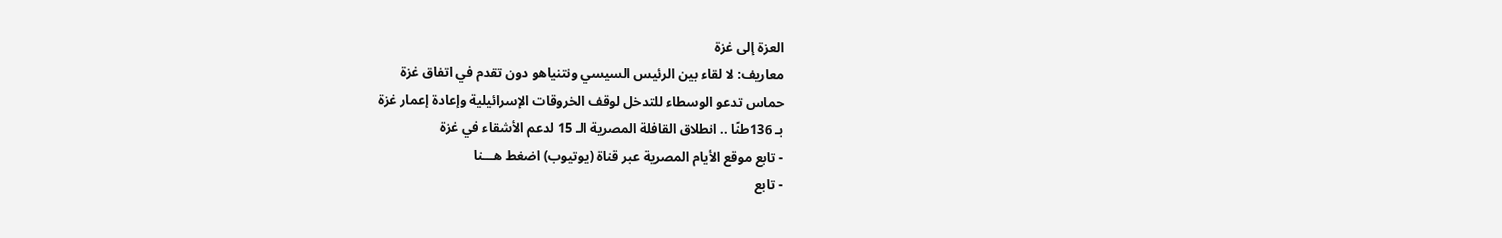العزة إلى غزة
معاريف: لا لقاء بين الرئيس السيسي ونتنياهو دون تقدم في اتفاق غزة
حماس تدعو الوسطاء للتدخل لوقف الخروقات الإسرائيلية وإعادة إعمار غزة
بـ 136طنًا .. انطلاق القافلة المصرية الـ 15 لدعم الأشقاء في غزة
- تابع موقع الأيام المصرية عبر قناة (يوتيوب) اضغط هـــنا
- تابع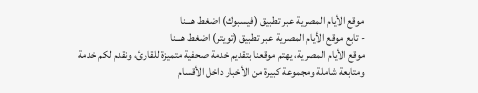موقع الأيام المصرية عبر تطبيق (فيسبوك) اضغط هـــنا
- تابع موقع الأيام المصرية عبر تطبيق (تويتر) اضغط هـــنا
موقع الأيام المصرية، يهتم موقعنا بتقديم خدمة صحفية متميزة للقارئ، ونقدم لكم خدمة ومتابعة شاملة ومجموعة كبيرة من الأخبار داخل الأقسام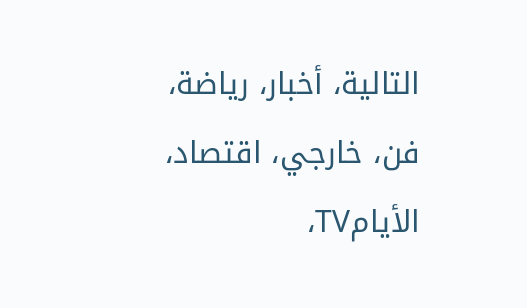التالية، أخبار، رياضة، فن، خارجي، اقتصاد، الأيامTV،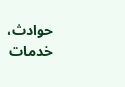حوادث، خدمات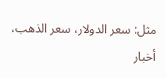مثل: سعر الدولار، سعر الذهب، أخبار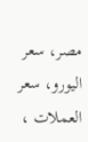مصر، سعر اليورو، سعر العملات ،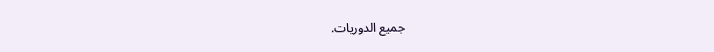جميع الدوريات.